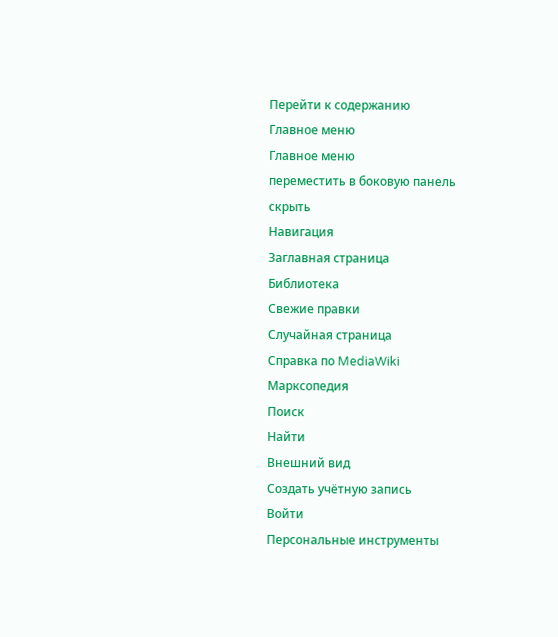Перейти к содержанию
Главное меню
Главное меню
переместить в боковую панель
скрыть
Навигация
Заглавная страница
Библиотека
Свежие правки
Случайная страница
Справка по MediaWiki
Марксопедия
Поиск
Найти
Внешний вид
Создать учётную запись
Войти
Персональные инструменты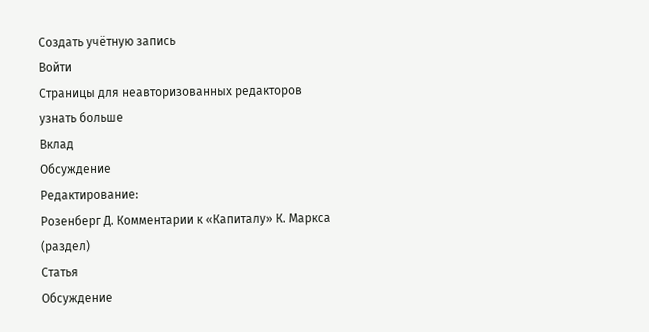Создать учётную запись
Войти
Страницы для неавторизованных редакторов
узнать больше
Вклад
Обсуждение
Редактирование:
Розенберг Д. Комментарии к «Капиталу» К. Маркса
(раздел)
Статья
Обсуждение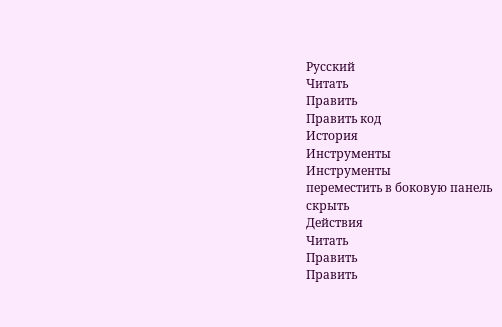Русский
Читать
Править
Править код
История
Инструменты
Инструменты
переместить в боковую панель
скрыть
Действия
Читать
Править
Править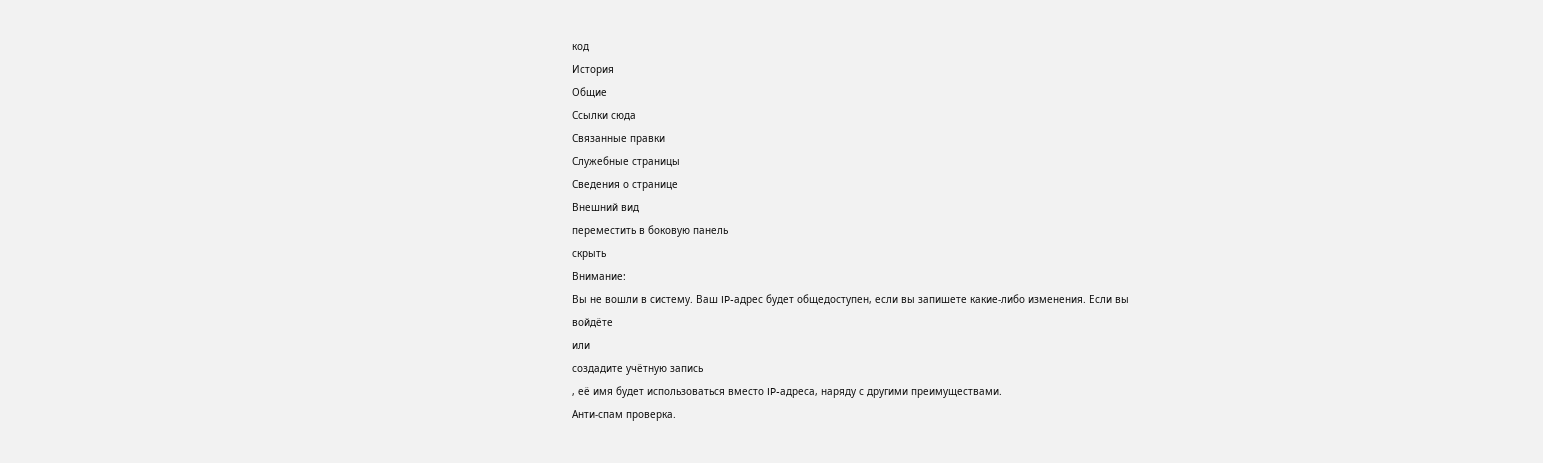код
История
Общие
Ссылки сюда
Связанные правки
Служебные страницы
Сведения о странице
Внешний вид
переместить в боковую панель
скрыть
Внимание:
Вы не вошли в систему. Ваш IP-адрес будет общедоступен, если вы запишете какие-либо изменения. Если вы
войдёте
или
создадите учётную запись
, её имя будет использоваться вместо IP-адреса, наряду с другими преимуществами.
Анти-спам проверка.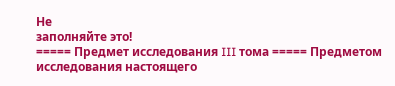Не
заполняйте это!
===== Предмет исследования III тома ===== Предметом исследования настоящего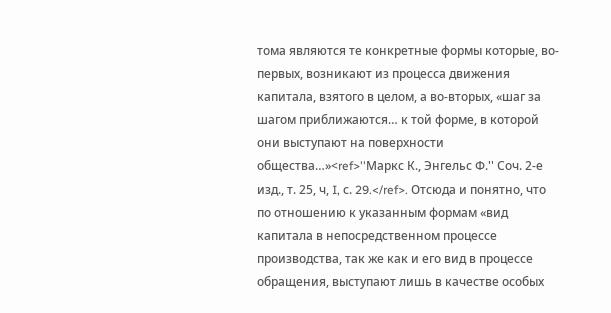тома являются те конкретные формы которые, во-первых, возникают из процесса движения капитала, взятого в целом, а во-вторых, «шаг за шагом приближаются… к той форме, в которой они выступают на поверхности общества…»<ref>''Маркс К., Энгельс Ф.'' Соч. 2-е изд., т. 25, ч, I, с. 29.</ref>. Отсюда и понятно, что по отношению к указанным формам «вид капитала в непосредственном процессе производства, так же как и его вид в процессе обращения, выступают лишь в качестве особых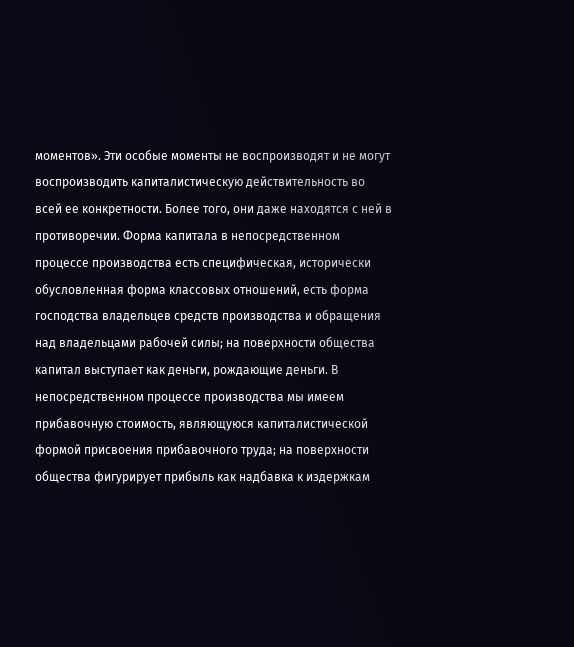моментов». Эти особые моменты не воспроизводят и не могут воспроизводить капиталистическую действительность во всей ее конкретности. Более того, они даже находятся с ней в противоречии. Форма капитала в непосредственном процессе производства есть специфическая, исторически обусловленная форма классовых отношений, есть форма господства владельцев средств производства и обращения над владельцами рабочей силы; на поверхности общества капитал выступает как деньги, рождающие деньги. В непосредственном процессе производства мы имеем прибавочную стоимость, являющуюся капиталистической формой присвоения прибавочного труда; на поверхности общества фигурирует прибыль как надбавка к издержкам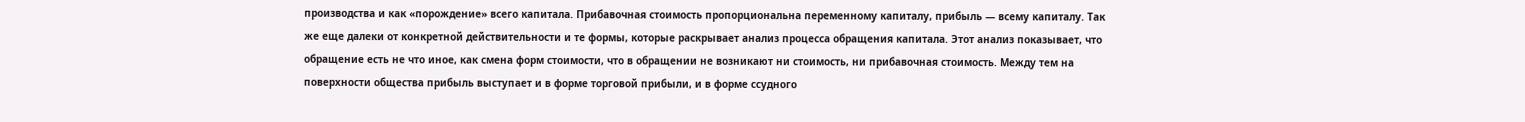производства и как «порождение» всего капитала. Прибавочная стоимость пропорциональна переменному капиталу, прибыль — всему капиталу. Так же еще далеки от конкретной действительности и те формы, которые раскрывает анализ процесса обращения капитала. Этот анализ показывает, что обращение есть не что иное, как смена форм стоимости, что в обращении не возникают ни стоимость, ни прибавочная стоимость. Между тем на поверхности общества прибыль выступает и в форме торговой прибыли, и в форме ссудного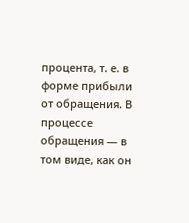процента, т. е. в форме прибыли от обращения. В процессе обращения — в том виде, как он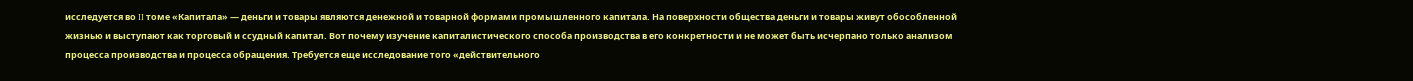исследуется во II томе «Капитала» — деньги и товары являются денежной и товарной формами промышленного капитала. На поверхности общества деньги и товары живут обособленной жизнью и выступают как торговый и ссудный капитал. Вот почему изучение капиталистического способа производства в его конкретности и не может быть исчерпано только анализом процесса производства и процесса обращения. Требуется еще исследование того «действительного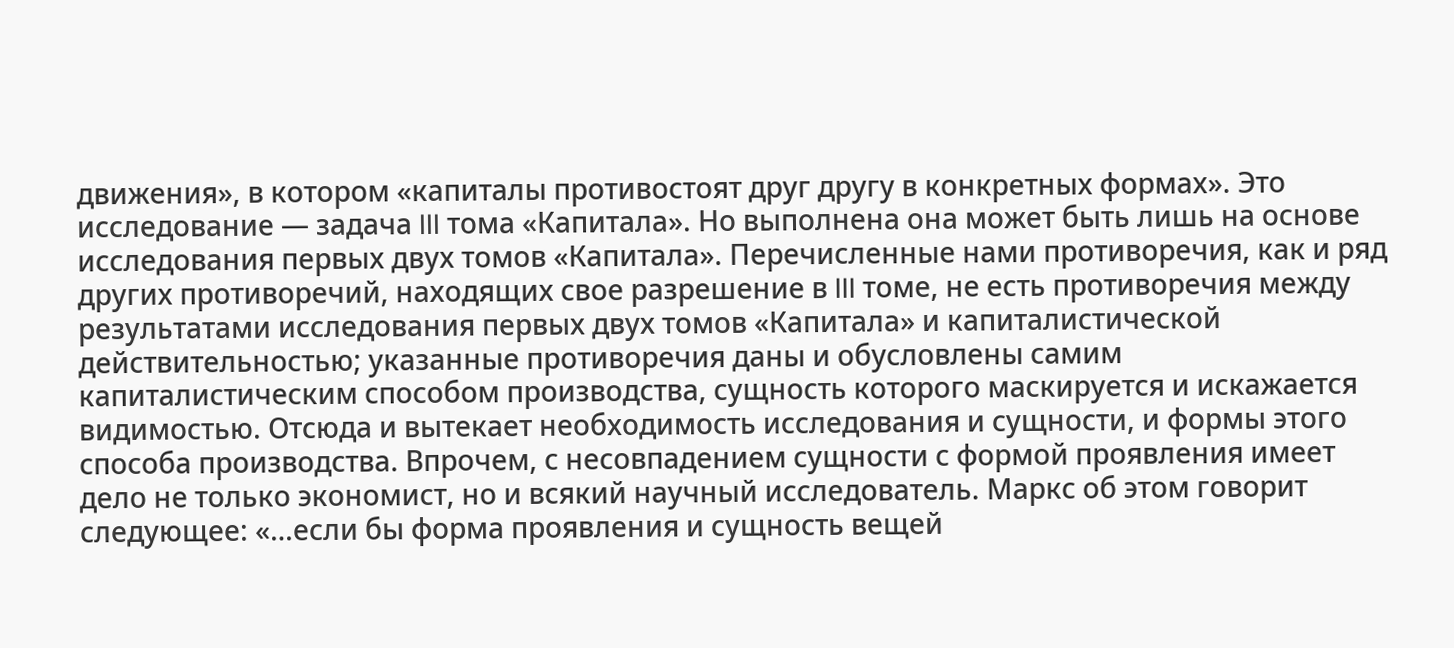движения», в котором «капиталы противостоят друг другу в конкретных формах». Это исследование — задача III тома «Капитала». Но выполнена она может быть лишь на основе исследования первых двух томов «Капитала». Перечисленные нами противоречия, как и ряд других противоречий, находящих свое разрешение в III томе, не есть противоречия между результатами исследования первых двух томов «Капитала» и капиталистической действительностью; указанные противоречия даны и обусловлены самим капиталистическим способом производства, сущность которого маскируется и искажается видимостью. Отсюда и вытекает необходимость исследования и сущности, и формы этого способа производства. Впрочем, с несовпадением сущности с формой проявления имеет дело не только экономист, но и всякий научный исследователь. Маркс об этом говорит следующее: «…если бы форма проявления и сущность вещей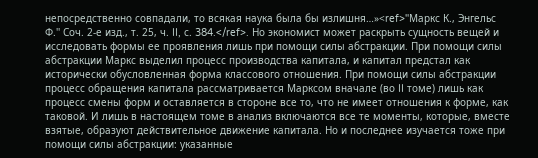непосредственно совпадали, то всякая наука была бы излишня…»<ref>''Маркс К., Энгельс Ф.'' Соч. 2-е изд., т. 25, ч. II, с. 384.</ref>. Но экономист может раскрыть сущность вещей и исследовать формы ее проявления лишь при помощи силы абстракции. При помощи силы абстракции Маркс выделил процесс производства капитала, и капитал предстал как исторически обусловленная форма классового отношения. При помощи силы абстракции процесс обращения капитала рассматривается Марксом вначале (во II томе) лишь как процесс смены форм и оставляется в стороне все то, что не имеет отношения к форме, как таковой. И лишь в настоящем томе в анализ включаются все те моменты, которые, вместе взятые, образуют действительное движение капитала. Но и последнее изучается тоже при помощи силы абстракции: указанные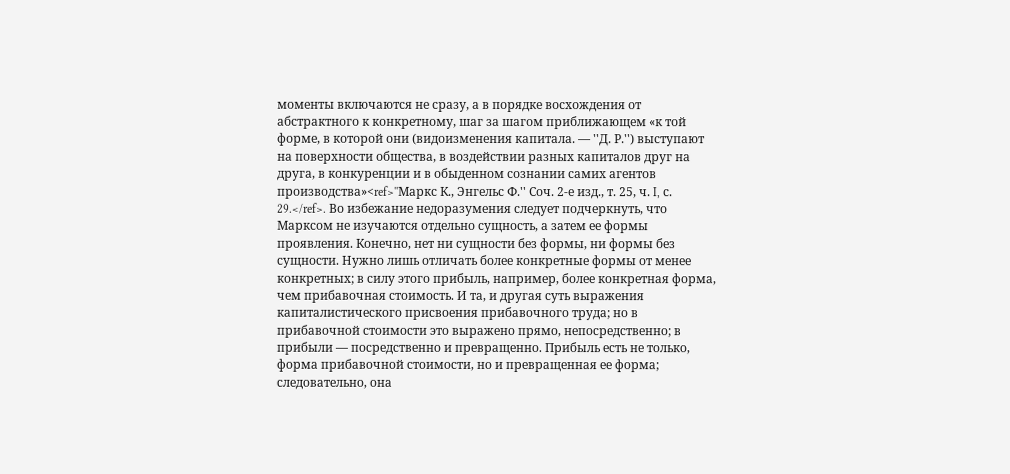моменты включаются не сразу, а в порядке восхождения от абстрактного к конкретному, шаг за шагом приближающем «к той форме, в которой они (видоизменения капитала. — ''Д. Р.'') выступают на поверхности общества, в воздействии разных капиталов друг на друга, в конкуренции и в обыденном сознании самих агентов производства»<ref>''Маркс К., Энгельс Ф.'' Соч. 2-е изд., т. 25, ч. I, с. 29.</ref>. Во избежание недоразумения следует подчеркнуть, что Марксом не изучаются отдельно сущность, а затем ее формы проявления. Конечно, нет ни сущности без формы, ни формы без сущности. Нужно лишь отличать более конкретные формы от менее конкретных; в силу этого прибыль, например, более конкретная форма, чем прибавочная стоимость. И та, и другая суть выражения капиталистического присвоения прибавочного труда; но в прибавочной стоимости это выражено прямо, непосредственно; в прибыли — посредственно и превращенно. Прибыль есть не только, форма прибавочной стоимости, но и превращенная ее форма; следовательно, она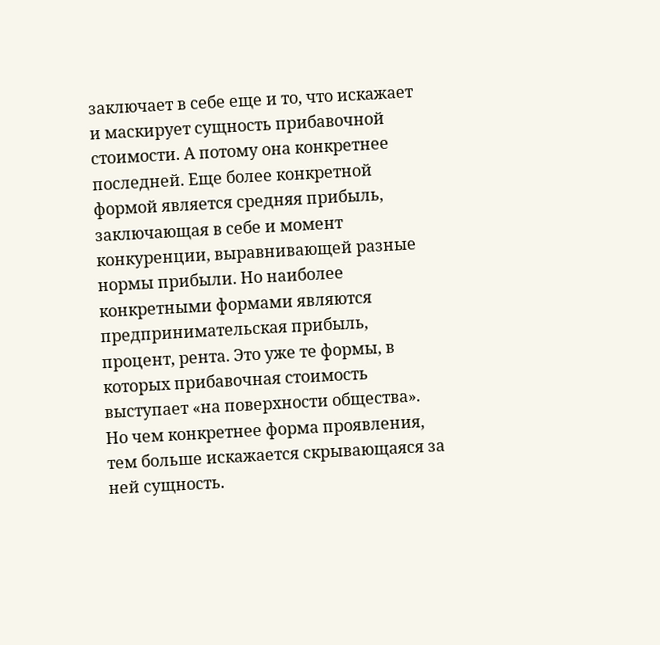заключает в себе еще и то, что искажает и маскирует сущность прибавочной стоимости. А потому она конкретнее последней. Еще более конкретной формой является средняя прибыль, заключающая в себе и момент конкуренции, выравнивающей разные нормы прибыли. Но наиболее конкретными формами являются предпринимательская прибыль, процент, рента. Это уже те формы, в которых прибавочная стоимость выступает «на поверхности общества». Но чем конкретнее форма проявления, тем больше искажается скрывающаяся за ней сущность.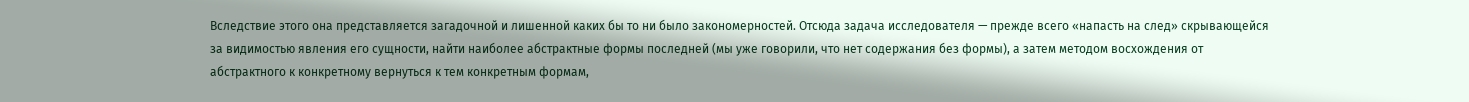Вследствие этого она представляется загадочной и лишенной каких бы то ни было закономерностей. Отсюда задача исследователя — прежде всего «напасть на след» скрывающейся за видимостью явления его сущности, найти наиболее абстрактные формы последней (мы уже говорили, что нет содержания без формы), а затем методом восхождения от абстрактного к конкретному вернуться к тем конкретным формам,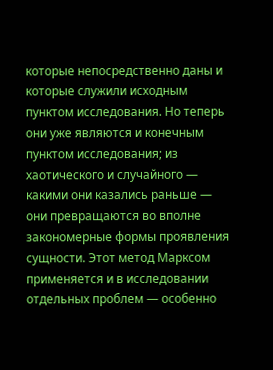которые непосредственно даны и которые служили исходным пунктом исследования. Но теперь они уже являются и конечным пунктом исследования; из хаотического и случайного — какими они казались раньше — они превращаются во вполне закономерные формы проявления сущности. Этот метод Марксом применяется и в исследовании отдельных проблем — особенно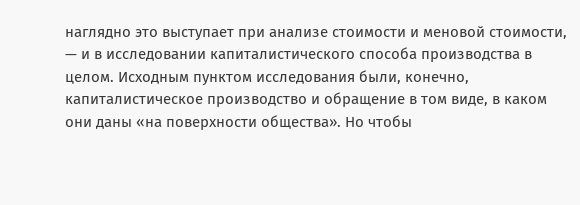наглядно это выступает при анализе стоимости и меновой стоимости, — и в исследовании капиталистического способа производства в целом. Исходным пунктом исследования были, конечно, капиталистическое производство и обращение в том виде, в каком они даны «на поверхности общества». Но чтобы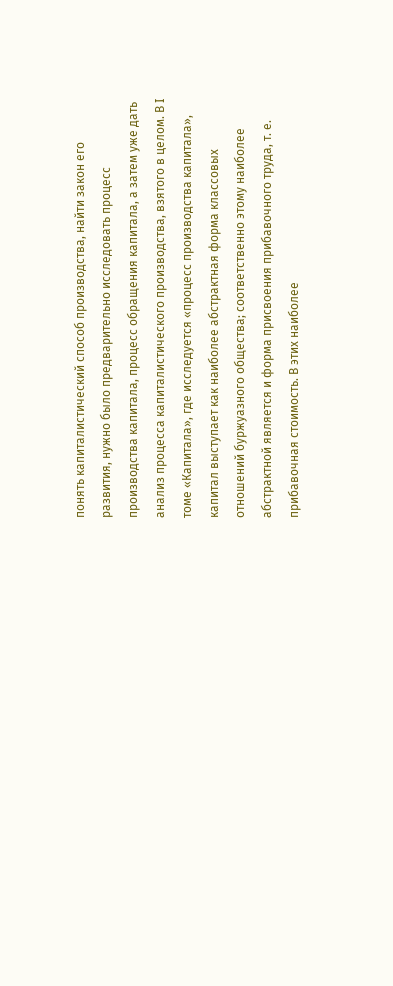понять капиталистический способ производства, найти закон его развития, нужно было предварительно исследовать процесс производства капитала, процесс обращения капитала, а затем уже дать анализ процесса капиталистического производства, взятого в целом. В I томе «Капитала», где исследуется «процесс производства капитала», капитал выступает как наиболее абстрактная форма классовых отношений буржуазного общества; соответственно этому наиболее абстрактной является и форма присвоения прибавочного труда, т. е. прибавочная стоимость. В этих наиболее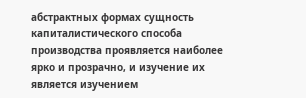абстрактных формах сущность капиталистического способа производства проявляется наиболее ярко и прозрачно, и изучение их является изучением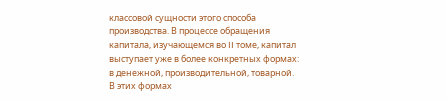классовой сущности этого способа производства. В процессе обращения капитала, изучающемся во II томе, капитал выступает уже в более конкретных формах: в денежной, производительной, товарной. В этих формах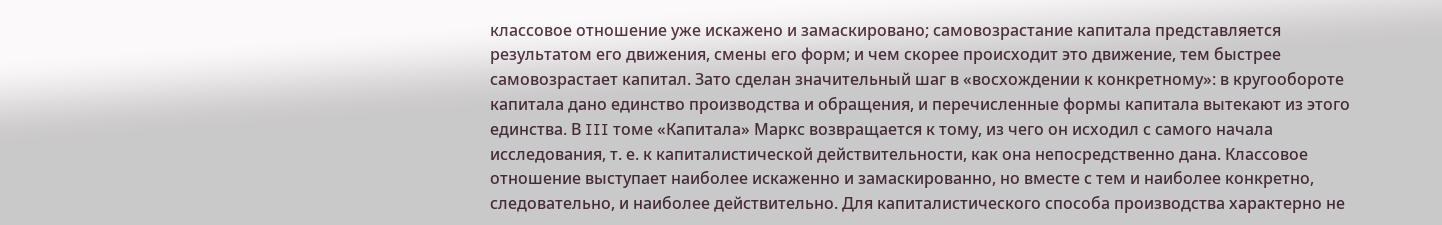классовое отношение уже искажено и замаскировано; самовозрастание капитала представляется результатом его движения, смены его форм; и чем скорее происходит это движение, тем быстрее самовозрастает капитал. Зато сделан значительный шаг в «восхождении к конкретному»: в кругообороте капитала дано единство производства и обращения, и перечисленные формы капитала вытекают из этого единства. В III томе «Капитала» Маркс возвращается к тому, из чего он исходил с самого начала исследования, т. е. к капиталистической действительности, как она непосредственно дана. Классовое отношение выступает наиболее искаженно и замаскированно, но вместе с тем и наиболее конкретно, следовательно, и наиболее действительно. Для капиталистического способа производства характерно не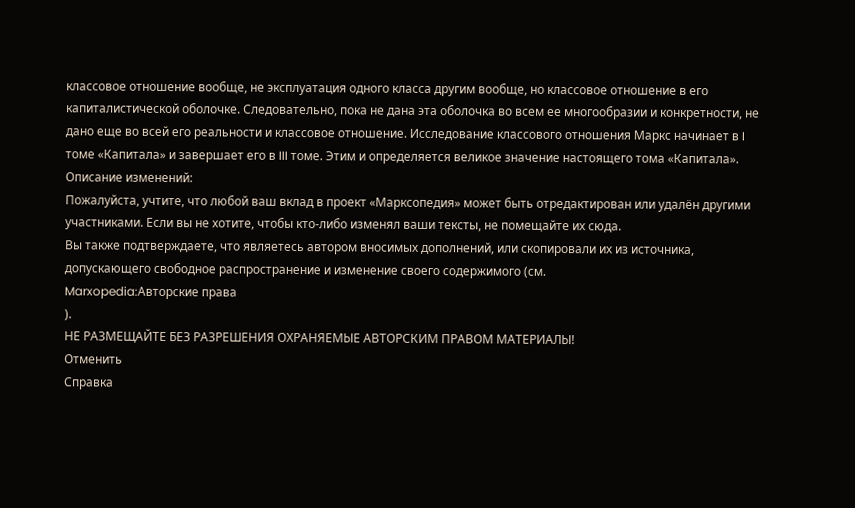классовое отношение вообще, не эксплуатация одного класса другим вообще, но классовое отношение в его капиталистической оболочке. Следовательно, пока не дана эта оболочка во всем ее многообразии и конкретности, не дано еще во всей его реальности и классовое отношение. Исследование классового отношения Маркс начинает в I томе «Капитала» и завершает его в III томе. Этим и определяется великое значение настоящего тома «Капитала».
Описание изменений:
Пожалуйста, учтите, что любой ваш вклад в проект «Марксопедия» может быть отредактирован или удалён другими участниками. Если вы не хотите, чтобы кто-либо изменял ваши тексты, не помещайте их сюда.
Вы также подтверждаете, что являетесь автором вносимых дополнений, или скопировали их из источника, допускающего свободное распространение и изменение своего содержимого (см.
Marxopedia:Авторские права
).
НЕ РАЗМЕЩАЙТЕ БЕЗ РАЗРЕШЕНИЯ ОХРАНЯЕМЫЕ АВТОРСКИМ ПРАВОМ МАТЕРИАЛЫ!
Отменить
Справка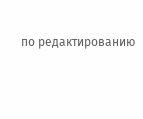по редактированию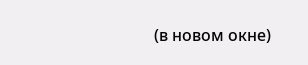(в новом окне)